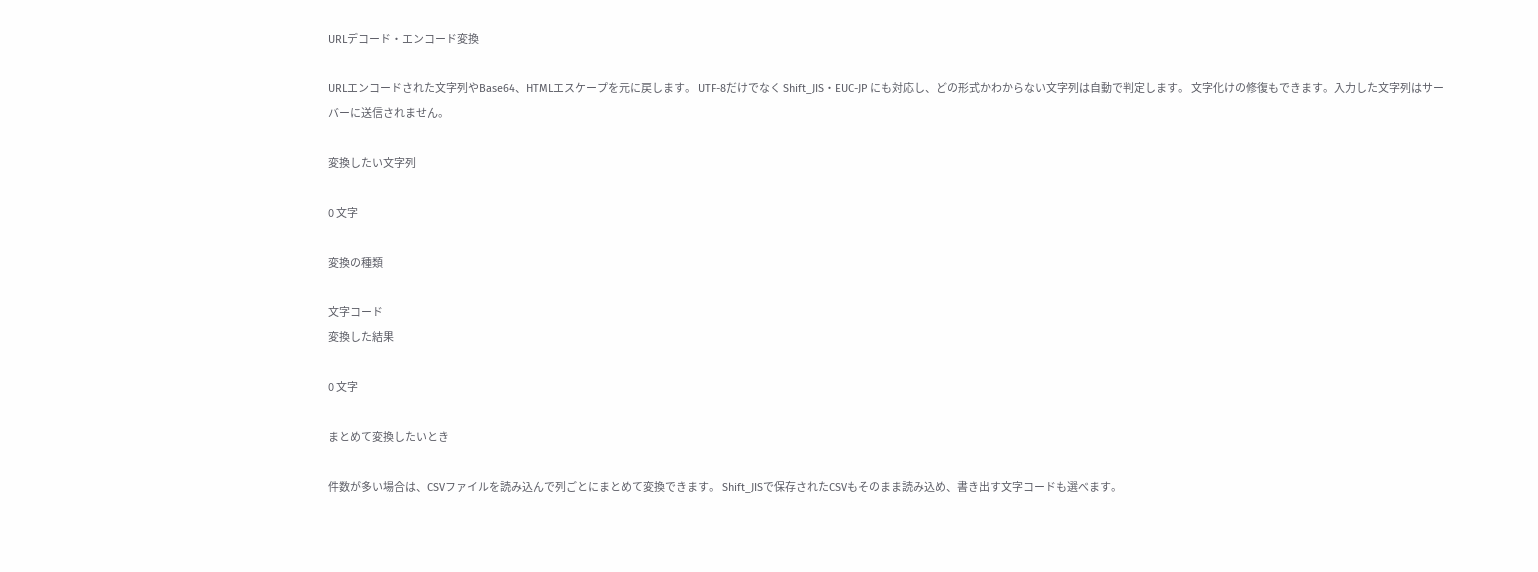URLデコード・エンコード変換

URLエンコードされた文字列やBase64、HTMLエスケープを元に戻します。 UTF-8だけでなく Shift_JIS・EUC-JP にも対応し、どの形式かわからない文字列は自動で判定します。 文字化けの修復もできます。入力した文字列はサーバーに送信されません。

変換したい文字列

0 文字

変換の種類

文字コード
変換した結果

0 文字

まとめて変換したいとき

件数が多い場合は、CSVファイルを読み込んで列ごとにまとめて変換できます。 Shift_JISで保存されたCSVもそのまま読み込め、書き出す文字コードも選べます。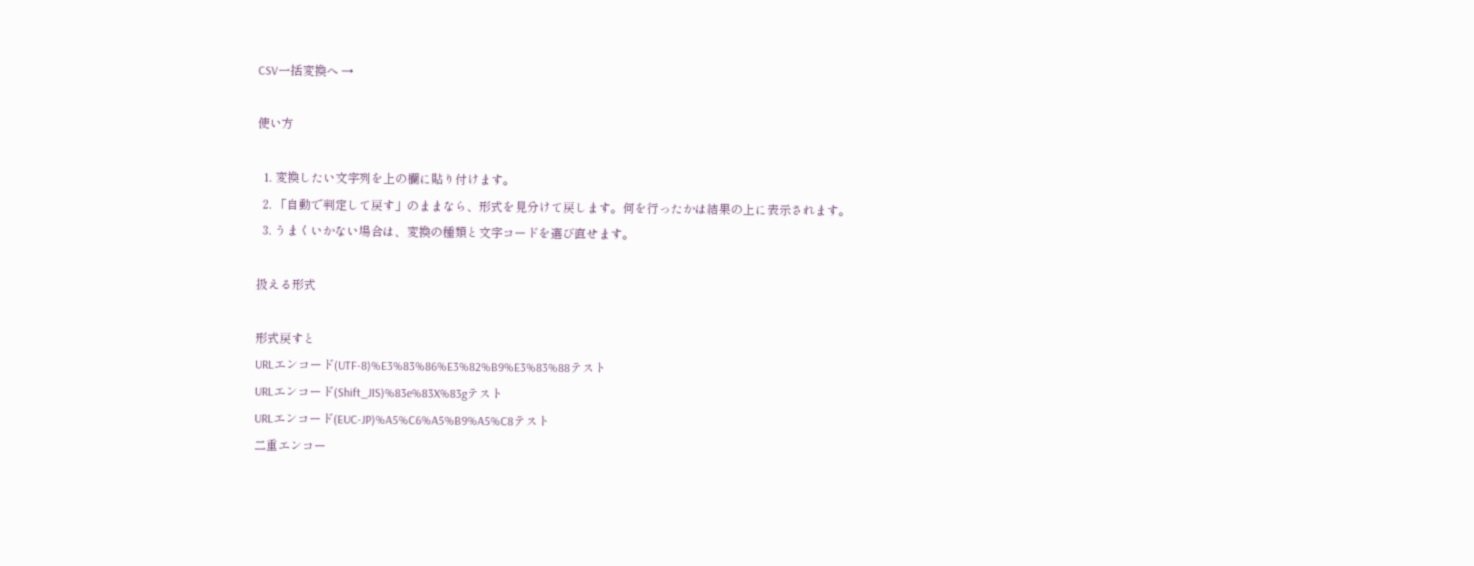CSV一括変換へ →

使い方

  1. 変換したい文字列を上の欄に貼り付けます。
  2. 「自動で判定して戻す」のままなら、形式を見分けて戻します。何を行ったかは結果の上に表示されます。
  3. うまくいかない場合は、変換の種類と文字コードを選び直せます。

扱える形式

形式戻すと
URLエンコード(UTF-8)%E3%83%86%E3%82%B9%E3%83%88テスト
URLエンコード(Shift_JIS)%83e%83X%83gテスト
URLエンコード(EUC-JP)%A5%C6%A5%B9%A5%C8テスト
二重エンコー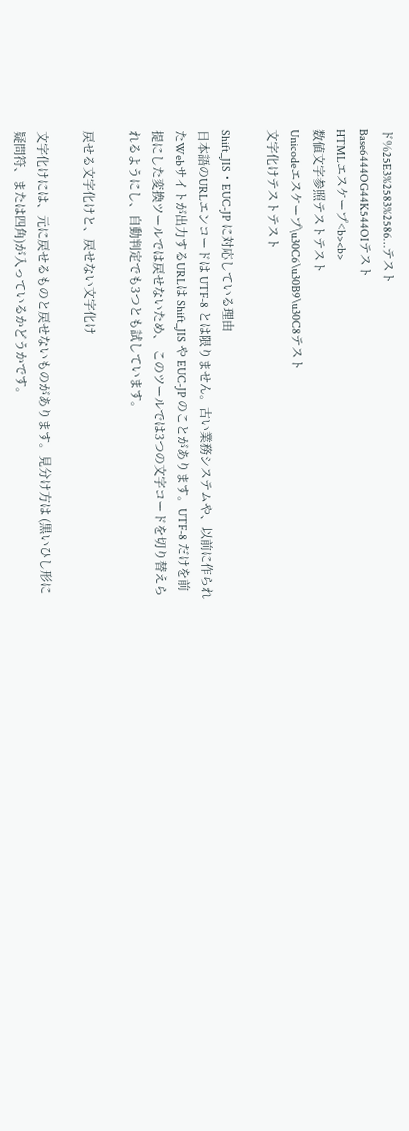ド%25E3%2583%2586…テスト
Base6444OG44K544OIテスト
HTMLエスケープ<b><b>
数値文字参照テストテスト
Unicodeエスケープ\u30C6\u30B9\u30C8テスト
文字化けテストテスト

Shift_JIS・EUC-JP に対応している理由
日本語のURLエンコードは UTF-8 とは限りません。古い業務システムや、以前に作られたWebサイトが出力するURLは Shift_JIS や EUC-JP のことがあります。UTF-8 だけを前提にした変換ツールでは戻せないため、 このツールでは3つの文字コードを切り替えられるようにし、自動判定でも3つとも試しています。

戻せる文字化けと、戻せない文字化け

文字化けには、元に戻せるものと戻せないものがあります。見分け方は (黒いひし形に疑問符、または四角)が入っているかどうかです。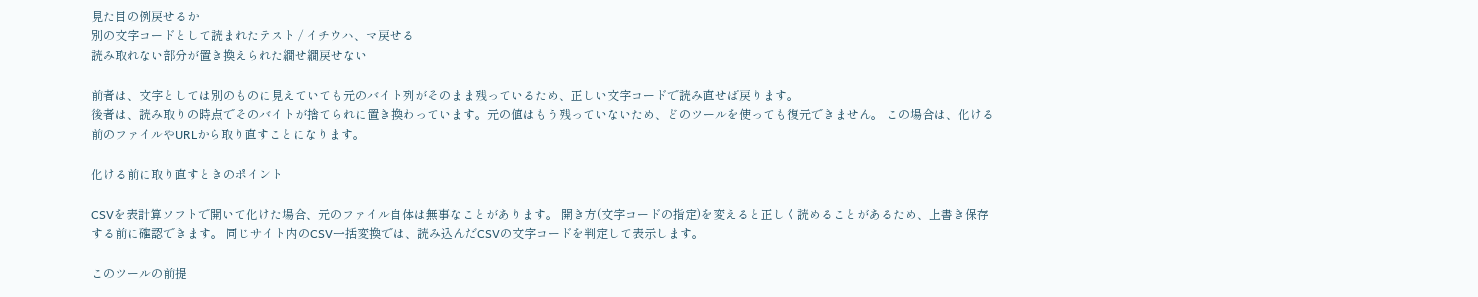見た目の例戻せるか
別の文字コードとして読まれたテスト / イチウハ、マ戻せる
読み取れない部分が置き換えられた繝せ繝戻せない

前者は、文字としては別のものに見えていても元のバイト列がそのまま残っているため、正しい文字コードで読み直せば戻ります。
後者は、読み取りの時点でそのバイトが捨てられに置き換わっています。元の値はもう残っていないため、どのツールを使っても復元できません。 この場合は、化ける前のファイルやURLから取り直すことになります。

化ける前に取り直すときのポイント

CSVを表計算ソフトで開いて化けた場合、元のファイル自体は無事なことがあります。 開き方(文字コードの指定)を変えると正しく読めることがあるため、上書き保存する前に確認できます。 同じサイト内のCSV一括変換では、読み込んだCSVの文字コードを判定して表示します。

このツールの前提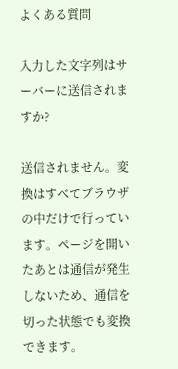よくある質問

入力した文字列はサーバーに送信されますか?

送信されません。変換はすべてブラウザの中だけで行っています。ページを開いたあとは通信が発生しないため、通信を切った状態でも変換できます。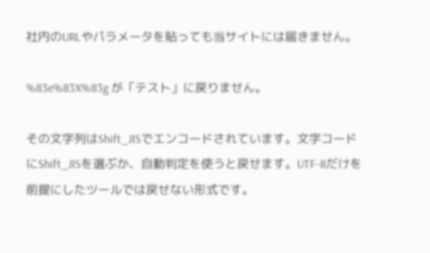社内のURLやパラメータを貼っても当サイトには届きません。

%83e%83X%83g が「テスト」に戻りません。

その文字列はShift_JISでエンコードされています。文字コードにShift_JISを選ぶか、自動判定を使うと戻せます。UTF-8だけを前提にしたツールでは戻せない形式です。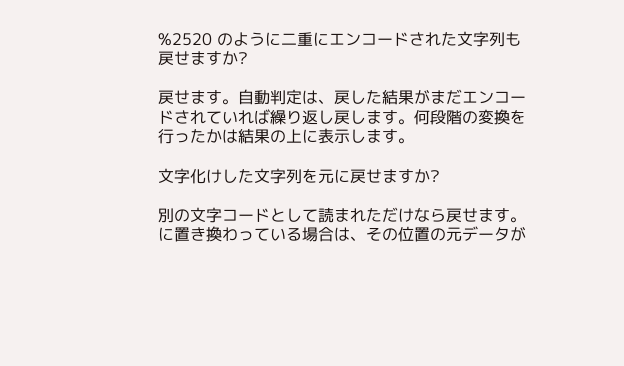%2520 のように二重にエンコードされた文字列も戻せますか?

戻せます。自動判定は、戻した結果がまだエンコードされていれば繰り返し戻します。何段階の変換を行ったかは結果の上に表示します。

文字化けした文字列を元に戻せますか?

別の文字コードとして読まれただけなら戻せます。に置き換わっている場合は、その位置の元データが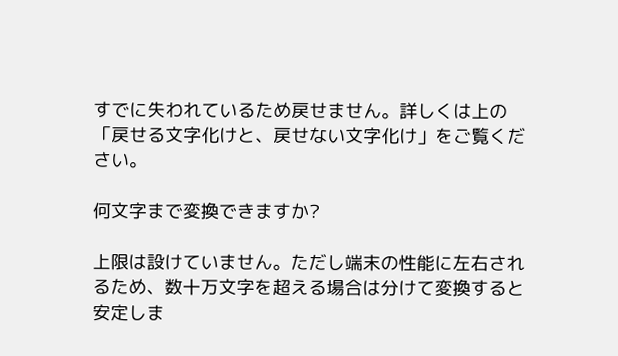すでに失われているため戻せません。詳しくは上の「戻せる文字化けと、戻せない文字化け」をご覧ください。

何文字まで変換できますか?

上限は設けていません。ただし端末の性能に左右されるため、数十万文字を超える場合は分けて変換すると安定しま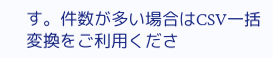す。件数が多い場合はCSV一括変換をご利用くださ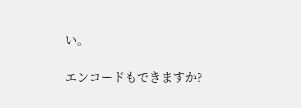い。

エンコードもできますか?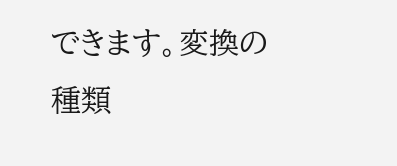できます。変換の種類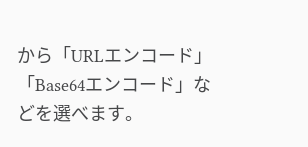から「URLエンコード」「Base64エンコード」などを選べます。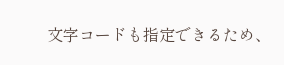文字コードも指定できるため、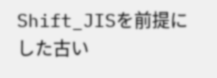Shift_JISを前提にした古い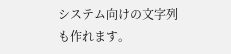システム向けの文字列も作れます。